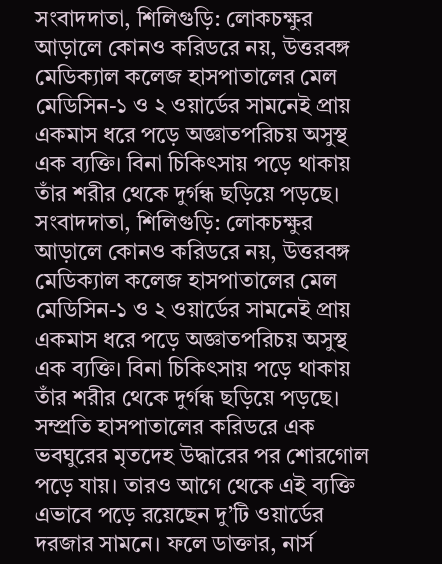সংবাদদাতা, শিলিগুড়ি: লোকচক্ষুর আড়ালে কোনও করিডরে নয়, উত্তরবঙ্গ মেডিক্যাল কলেজ হাসপাতালের মেল মেডিসিন-১ ও ২ ওয়ার্ডের সামনেই প্রায় একমাস ধরে পড়ে অজ্ঞাতপরিচয় অসুস্থ এক ব্যক্তি। বিনা চিকিৎসায় পড়ে থাকায় তাঁর শরীর থেকে দুর্গন্ধ ছড়িয়ে পড়ছে।
সংবাদদাতা, শিলিগুড়ি: লোকচক্ষুর আড়ালে কোনও করিডরে নয়, উত্তরবঙ্গ মেডিক্যাল কলেজ হাসপাতালের মেল মেডিসিন-১ ও ২ ওয়ার্ডের সামনেই প্রায় একমাস ধরে পড়ে অজ্ঞাতপরিচয় অসুস্থ এক ব্যক্তি। বিনা চিকিৎসায় পড়ে থাকায় তাঁর শরীর থেকে দুর্গন্ধ ছড়িয়ে পড়ছে।
সম্প্রতি হাসপাতালের করিডরে এক ভবঘুরের মৃতদেহ উদ্ধারের পর শোরগোল পড়ে যায়। তারও আগে থেকে এই ব্যক্তি এভাবে পড়ে রয়েছেন দু’টি ওয়ার্ডের দরজার সামনে। ফলে ডাক্তার, নার্স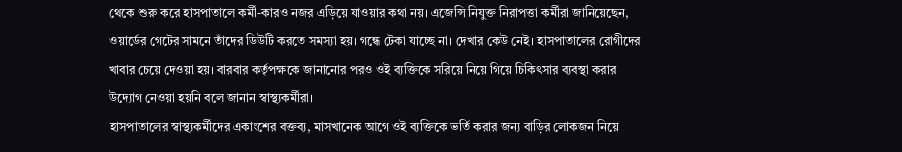থেকে শুরু করে হাসপাতালে কর্মী-কারও নজর এড়িয়ে যাওয়ার কথা নয়। এজেন্সি নিযুক্ত নিরাপত্তা কর্মীরা জানিয়েছেন, ওয়ার্ডের গেটের সামনে তাঁদের ডিউটি করতে সমস্যা হয়। গন্ধে টেকা যাচ্ছে না। দেখার কেউ নেই। হাসপাতালের রোগীদের খাবার চেয়ে দেওয়া হয়। বারবার কর্তৃপক্ষকে জানানোর পরও ওই ব্যক্তিকে সরিয়ে নিয়ে গিয়ে চিকিৎসার ব্যবস্থা করার উদ্যোগ নেওয়া হয়নি বলে জানান স্বাস্থ্যকর্মীরা।
হাসপাতালের স্বাস্থ্যকর্মীদের একাংশের বক্তব্য, মাসখানেক আগে ওই ব্যক্তিকে ভর্তি করার জন্য বাড়ির লোকজন নিয়ে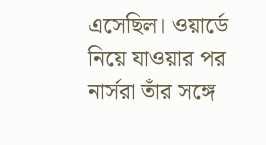এসেছিল। ওয়ার্ডে নিয়ে যাওয়ার পর নার্সরা তাঁর সঙ্গে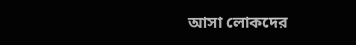আসা লোকদের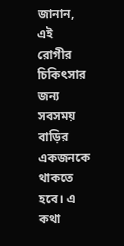জানান, এই রোগীর চিকিৎসার জন্য সবসময় বাড়ির একজনকে থাকতে হবে। এ কথা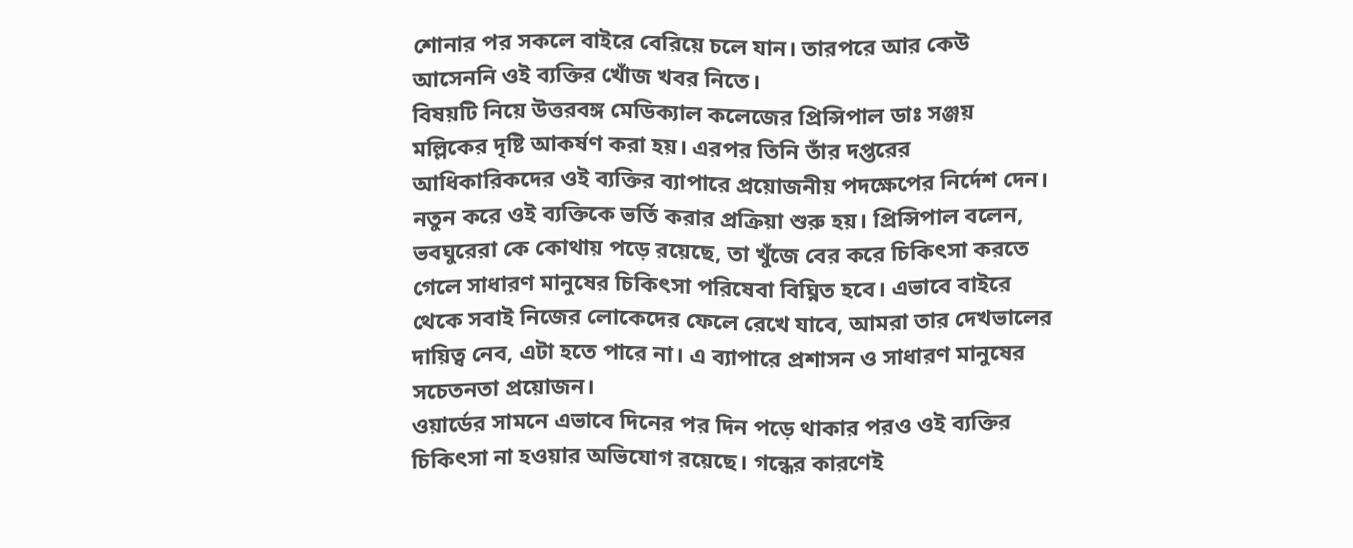শোনার পর সকলে বাইরে বেরিয়ে চলে যান। তারপরে আর কেউ আসেননি ওই ব্যক্তির খোঁজ খবর নিতে।
বিষয়টি নিয়ে উত্তরবঙ্গ মেডিক্যাল কলেজের প্রিন্সিপাল ডাঃ সঞ্জয় মল্লিকের দৃষ্টি আকর্ষণ করা হয়। এরপর তিনি তাঁর দপ্তরের আধিকারিকদের ওই ব্যক্তির ব্যাপারে প্রয়োজনীয় পদক্ষেপের নির্দেশ দেন। নতুন করে ওই ব্যক্তিকে ভর্তি করার প্রক্রিয়া শুরু হয়। প্রিন্সিপাল বলেন, ভবঘুরেরা কে কোথায় পড়ে রয়েছে, তা খুঁজে বের করে চিকিৎসা করতে গেলে সাধারণ মানুষের চিকিৎসা পরিষেবা বিঘ্নিত হবে। এভাবে বাইরে থেকে সবাই নিজের লোকেদের ফেলে রেখে যাবে, আমরা তার দেখভালের দায়িত্ব নেব, এটা হতে পারে না। এ ব্যাপারে প্রশাসন ও সাধারণ মানুষের সচেতনতা প্রয়োজন।
ওয়ার্ডের সামনে এভাবে দিনের পর দিন পড়ে থাকার পরও ওই ব্যক্তির চিকিৎসা না হওয়ার অভিযোগ রয়েছে। গন্ধের কারণেই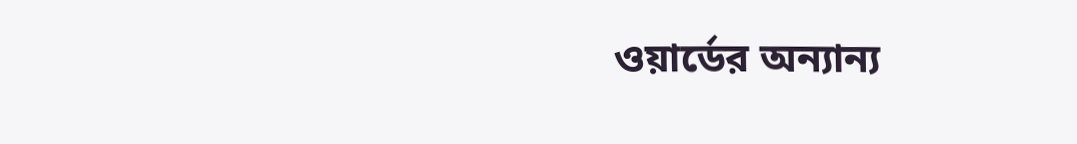ওয়ার্ডের অন্যান্য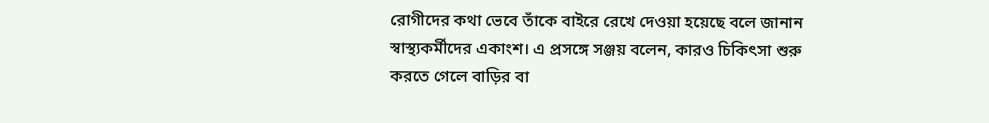রোগীদের কথা ভেবে তাঁকে বাইরে রেখে দেওয়া হয়েছে বলে জানান স্বাস্থ্যকর্মীদের একাংশ। এ প্রসঙ্গে সঞ্জয় বলেন, কারও চিকিৎসা শুরু করতে গেলে বাড়ির বা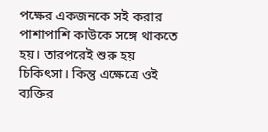পক্ষের একজনকে সই করার পাশাপাশি কাউকে সঙ্গে থাকতে হয়। তারপরেই শুরু হয় চিকিৎসা। কিন্তু এক্ষেত্রে ওই ব্যক্তির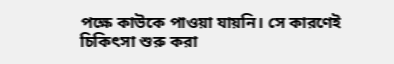পক্ষে কাউকে পাওয়া যায়নি। সে কারণেই চিকিৎসা শুরু করা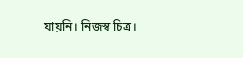যায়নি। নিজস্ব চিত্র।